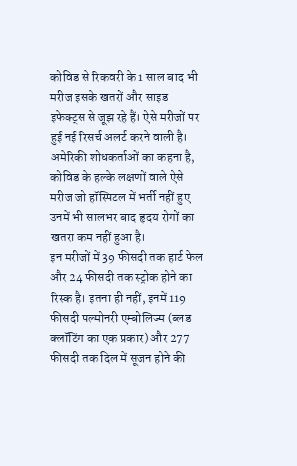कोविड से रिकवरी के 1 साल बाद भी मरीज इसके खतरों और साइड इफेक्ट्स से जूझ रहे हैं। ऐसे मरीजों पर हुई नई रिसर्च अलर्ट करने वाली है। अमेरिकी शोधकर्ताओं का कहना है, कोविड के हल्के लक्षणों वाले ऐसे मरीज जो हॉस्पिटल में भर्ती नहीं हुए उनमें भी सालभर बाद हृदय रोगों का खतरा कम नहीं हुआ है।
इन मरीजों में 39 फीसदी तक हार्ट फेल और 24 फीसदी तक स्ट्रोक होने का रिस्क है। इतना ही नहीं, इनमें 119 फीसदी पल्मोनरी एम्बोलिज्म (ब्लड क्लॉटिंग का एक प्रकार) और 277 फीसदी तक दिल में सूजन होने की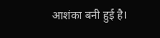आशंका बनी हुई है।